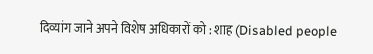दिव्यांग जाने अपने विशेष अधिकारों को : शाह (Disabled people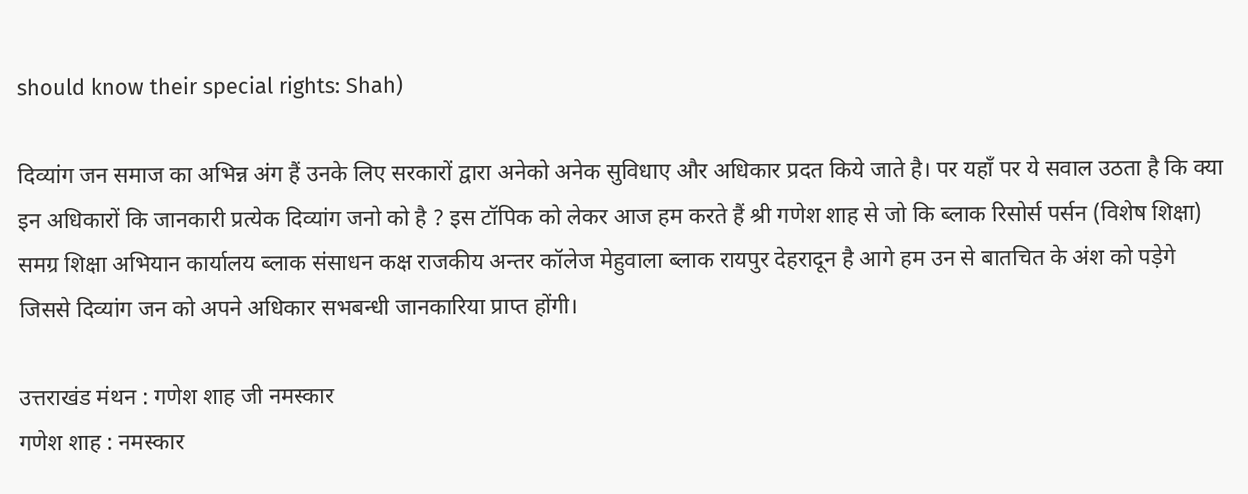should know their special rights: Shah)

दिव्यांग जन समाज का अभिन्न अंग हैं उनके लिए सरकारों द्वारा अनेको अनेक सुविधाए और अधिकार प्रदत किये जाते है। पर यहाँ पर ये सवाल उठता है कि क्या इन अधिकारों कि जानकारी प्रत्येक दिव्यांग जनो को है ? इस टॉपिक को लेकर आज हम करते हैं श्री गणेश शाह से जो कि ब्लाक रिसोर्स पर्सन (विशेष शिक्षा) समग्र शिक्षा अभियान कार्यालय ब्लाक संसाधन कक्ष राजकीय अन्तर कॉलेज मेहुवाला ब्लाक रायपुर देहरादून है आगे हम उन से बातचित के अंश को पड़ेगे जिससे दिव्यांग जन को अपने अधिकार सभबन्धी जानकारिया प्राप्त होंगी।

उत्तराखंड मंथन : गणेश शाह जी नमस्कार
गणेश शाह : नमस्कार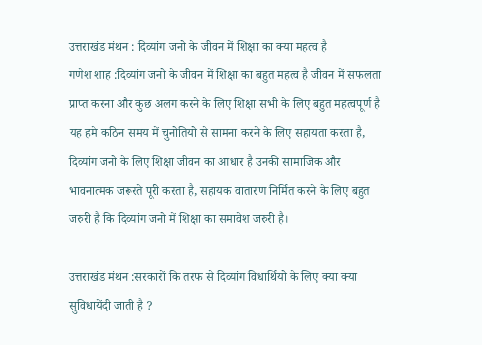उत्तराखंड मंथन : दिव्यांग जनो के जीवन में शिक्षा का क्या महत्व है
गणेश शाह :दिव्यांग जनो के जीवन में शिक्षा का बहुत महत्व है जीवन में सफलता प्राप्त करना और कुछ अलग करने के लिए शिक्षा सभी के लिए बहुत महत्वपूर्ण है यह हमे कठिन समय में चुनोतियो से सामना करने के लिए सहायता करता है, दिव्यांग जनो के लिए शिक्षा जीवन का आधार है उनकी सामाजिक और भावनात्मक जरूरते पूरी करता है, सहायक वातारण निर्मित करने के लिए बहुत जरुरी है कि दिव्यांग जनो में शिक्षा का समावेश जरुरी है।

उत्तराखंड मंथन :सरकारों कि तरफ से दिव्यांग विधार्थियो के लिए क्या क्या सुविधायेंदी जाती है ?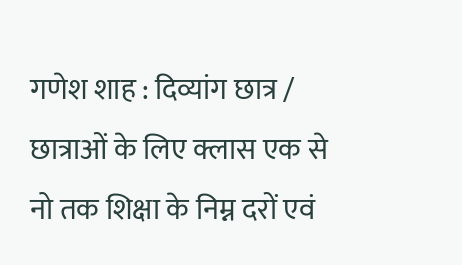गणेश शाह : दिव्यांग छात्र / छात्राओं के लिए क्लास एक से नो तक शिक्षा के निम्न दरों एवं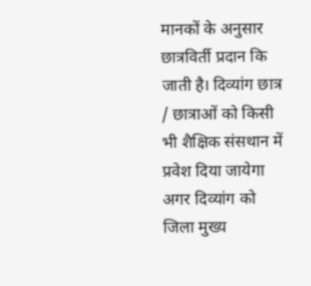मानकों के अनुसार छात्रविर्ती प्रदान कि जाती है। दिव्यांग छात्र / छात्राओं को किसी भी शैक्षिक संसथान में प्रवेश दिया जायेगा अगर दिव्यांग को जिला मुख्य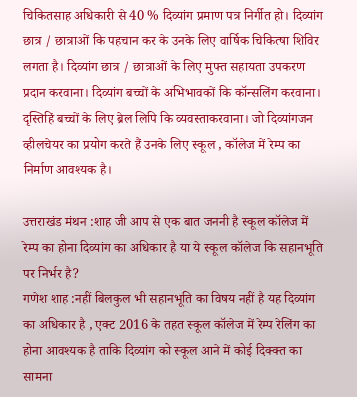चिकितसाह अधिकारी से 40 % दिव्यांग प्रमाण पत्र निर्गीत हो। दिव्यांग छात्र / छात्राओं कि पहचान कर के उनके लिए वार्षिक चिकित्षा शिविर लगता है। दिव्यांग छात्र / छात्राओं के लिए मुफ्त सहायता उपकरण प्रदान करवाना। दिव्यांग बच्चों के अभिभावकों कि कॉन्सलिंग करवाना। दृस्तिहिं बच्चों के लिए ब्रेल लिपि कि व्यवस्ताकरवाना। जो दिव्यांगजन व्हीलचेयर का प्रयोग करते हैं उनके लिए स्कूल , कॉलेज में रेम्प का निर्माण आवश्यक है।

उत्तराखंड मंथन :शाह जी आप से एक बात जननी है स्कूल कॉलेज में रेम्प का होना दिव्यांग का अधिकार है या ये स्कूल कॉलेज कि सहानभूति पर निर्भर है?
गणेश शाह :नहीं बिलकुल भी सहानभूति का विषय नहीं है यह दिव्यांग का अधिकार है , एक्ट 2016 के तहत स्कूल कॉलेज में रेम्प रेलिंग का होना आवश्यक है ताकि दिव्यांग को स्कूल आने में कोई दिक्क्त का सामना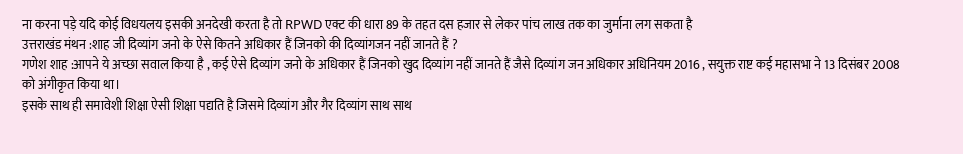ना करना पड़े यदि कोई विधयलय इसकी अनदेखी करता है तो RPWD एक्ट की धारा 89 के तहत दस हजार से लेकर पांच लाख तक का जुर्माना लग सकता है
उत्तराखंड मंथन :शाह जी दिव्यांग जनो के ऐसे कितने अधिकार हैं जिनको की दिव्यांगजन नहीं जानते हैं ?
गणेश शाह :आपने ये अच्छा सवाल किया है , कई ऐसे दिव्यांग जनो के अधिकार हैं जिनको खुद दिव्यांग नहीं जानते हैं जैसे दिव्यांग जन अधिकार अधिनियम 2016 , सयुक्त राष्ट कई महासभा ने 13 दिसंबर 2008 को अंगीकृत किया था।
इसके साथ ही समावेशी शिक्षा ऐसी शिक्षा पद्यति है जिसमे दिव्यांग और गैर दिव्यांग साथ साथ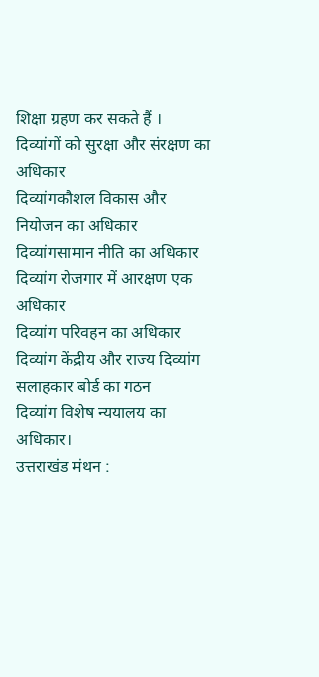शिक्षा ग्रहण कर सकते हैं ।
दिव्यांगों को सुरक्षा और संरक्षण का अधिकार
दिव्यांगकौशल विकास और नियोजन का अधिकार
दिव्यांगसामान नीति का अधिकार
दिव्यांग रोजगार में आरक्षण एक अधिकार
दिव्यांग परिवहन का अधिकार
दिव्यांग केंद्रीय और राज्य दिव्यांग सलाहकार बोर्ड का गठन
दिव्यांग विशेष न्ययालय का अधिकार।
उत्तराखंड मंथन :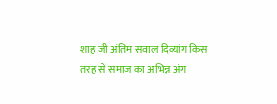शाह जी अंतिम सवाल दिव्यांग किस तरह से समाज का अभिन्न अंग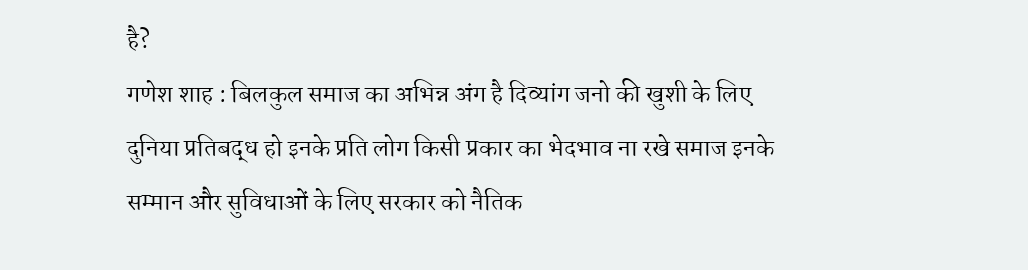है?
गणेश शाह : बिलकुल समाज का अभिन्न अंग है दिव्यांग जनो की खुशी के लिए दुनिया प्रतिबद्ध हो इनके प्रति लोग किसी प्रकार का भेदभाव ना रखे समाज इनके सम्मान और सुविधाओं के लिए सरकार को नैतिक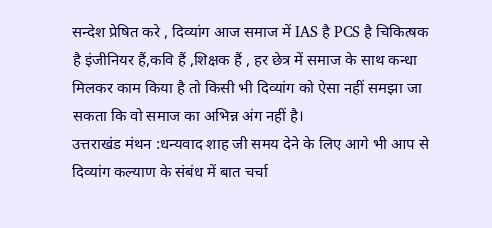सन्देश प्रेषित करे , दिव्यांग आज समाज में IAS है PCS है चिकित्षक है इंजीनियर हैं,कवि हैं ,शिक्षक हैं , हर छेत्र में समाज के साथ कन्धा मिलकर काम किया है तो किसी भी दिव्यांग को ऐसा नहीं समझा जा सकता कि वो समाज का अभिन्न अंग नहीं है।
उत्तराखंड मंथन :धन्यवाद शाह जी समय देने के लिए आगे भी आप से दिव्यांग कल्याण के संबंध में बात चर्चा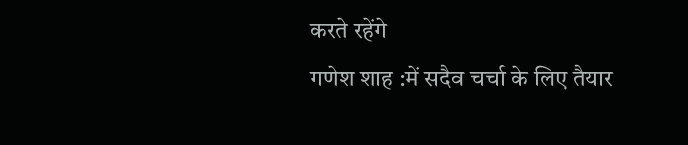करते रहेंगे
गणेश शाह :में सदैव चर्चा के लिए तैयार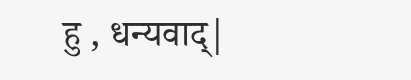हु , धन्यवाद्|